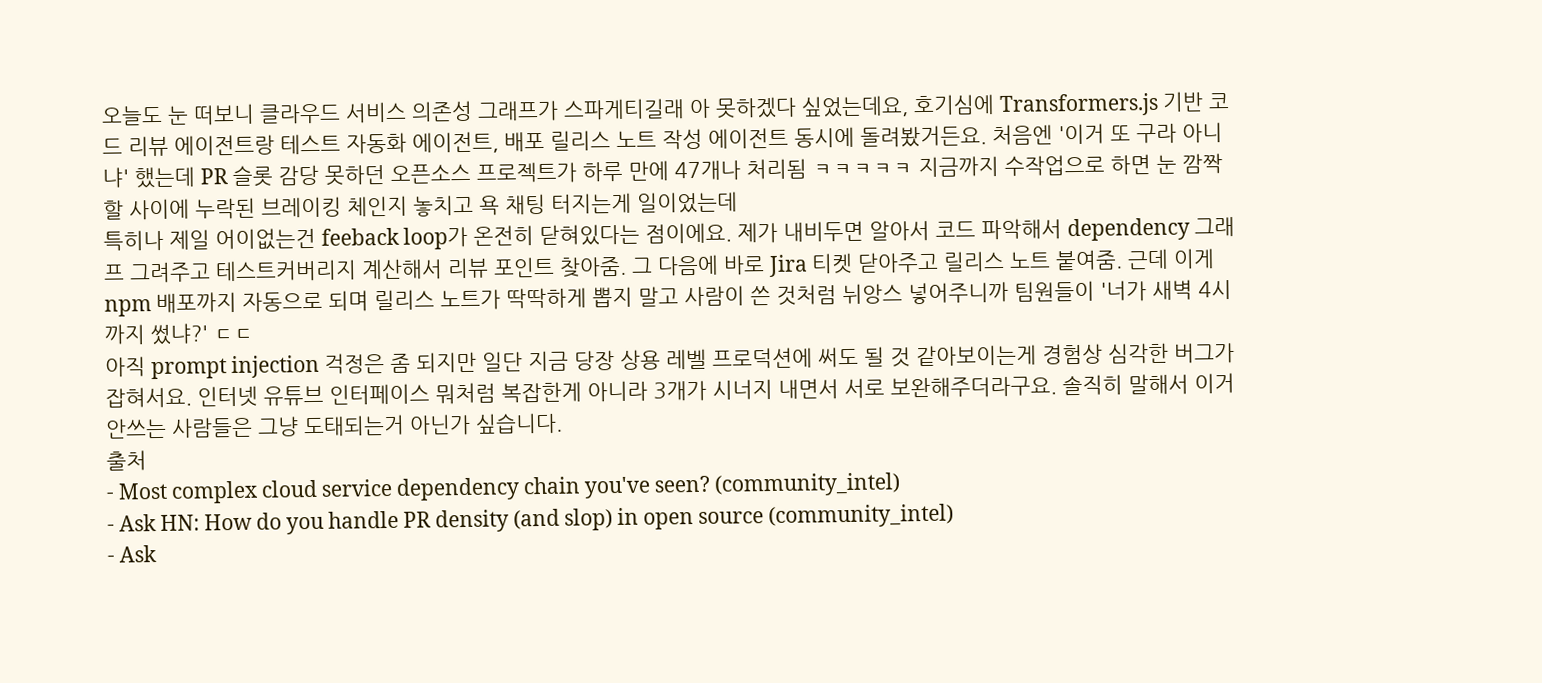오늘도 눈 떠보니 클라우드 서비스 의존성 그래프가 스파게티길래 아 못하겠다 싶었는데요, 호기심에 Transformers.js 기반 코드 리뷰 에이전트랑 테스트 자동화 에이전트, 배포 릴리스 노트 작성 에이전트 동시에 돌려봤거든요. 처음엔 '이거 또 구라 아니냐' 했는데 PR 슬롯 감당 못하던 오픈소스 프로젝트가 하루 만에 47개나 처리됨 ㅋㅋㅋㅋㅋ 지금까지 수작업으로 하면 눈 깜짝할 사이에 누락된 브레이킹 체인지 놓치고 욕 채팅 터지는게 일이었는데
특히나 제일 어이없는건 feeback loop가 온전히 닫혀있다는 점이에요. 제가 내비두면 알아서 코드 파악해서 dependency 그래프 그려주고 테스트커버리지 계산해서 리뷰 포인트 찾아줌. 그 다음에 바로 Jira 티켓 닫아주고 릴리스 노트 붙여줌. 근데 이게 npm 배포까지 자동으로 되며 릴리스 노트가 딱딱하게 뽑지 말고 사람이 쓴 것처럼 뉘앙스 넣어주니까 팀원들이 '너가 새벽 4시까지 썼냐?' ㄷㄷ
아직 prompt injection 걱정은 좀 되지만 일단 지금 당장 상용 레벨 프로덕션에 써도 될 것 같아보이는게 경험상 심각한 버그가 잡혀서요. 인터넷 유튜브 인터페이스 뭐처럼 복잡한게 아니라 3개가 시너지 내면서 서로 보완해주더라구요. 솔직히 말해서 이거 안쓰는 사람들은 그냥 도태되는거 아닌가 싶습니다.
출처
- Most complex cloud service dependency chain you've seen? (community_intel)
- Ask HN: How do you handle PR density (and slop) in open source (community_intel)
- Ask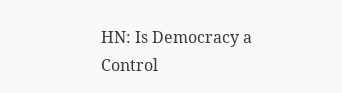HN: Is Democracy a Control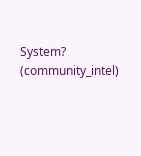System? (community_intel)